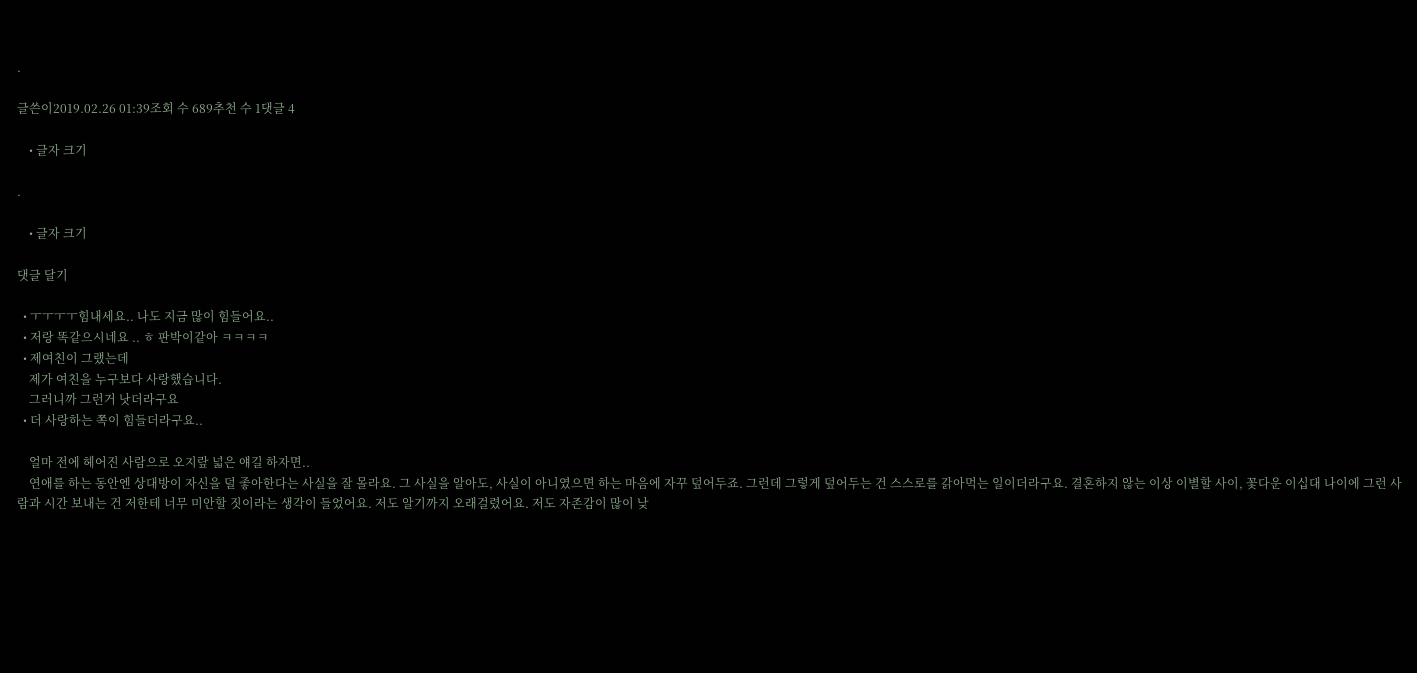.

글쓴이2019.02.26 01:39조회 수 689추천 수 1댓글 4

    • 글자 크기

.

    • 글자 크기

댓글 달기

  • ㅜㅜㅜㅜ힘내세요.. 나도 지금 많이 힘들어요..
  • 저랑 똑같으시네요 .. ㅎ 판박이같아 ㅋㅋㅋㅋ
  • 제여친이 그랬는데
    제가 여친을 누구보다 사랑했습니다.
    그러니까 그런거 낫더라구요
  • 더 사랑하는 쪽이 힘들더라구요..

    얼마 전에 헤어진 사람으로 오지랖 넓은 얘길 하자면..
    연애를 하는 동안엔 상대방이 자신을 덜 좋아한다는 사실을 잘 몰라요. 그 사실을 알아도, 사실이 아니였으면 하는 마음에 자꾸 덮어두죠. 그런데 그렇게 덮어두는 건 스스로를 갉아먹는 일이더라구요. 결혼하지 않는 이상 이별할 사이, 꽃다운 이십대 나이에 그런 사람과 시간 보내는 건 저한테 너무 미안할 짓이라는 생각이 들었어요. 저도 알기까지 오래걸렸어요. 저도 자존감이 많이 낮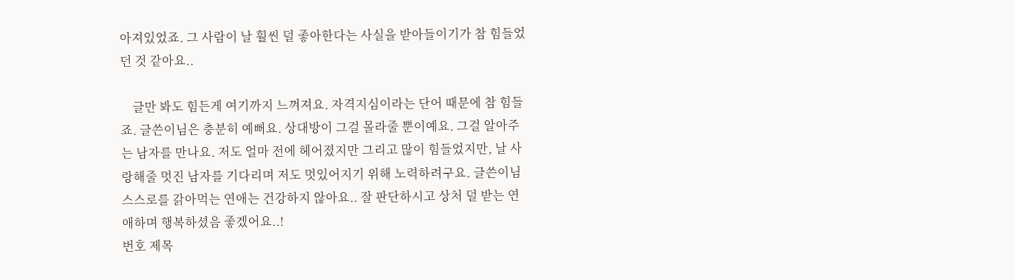아져있었죠. 그 사람이 날 훨씬 덜 좋아한다는 사실을 받아들이기가 참 힘들었던 것 같아요..

    글만 봐도 힘든게 여기까지 느껴져요. 자격지심이라는 단어 때문에 참 힘들죠. 글쓴이님은 충분히 예뻐요. 상대방이 그걸 몰라줄 뿐이예요. 그걸 알아주는 남자를 만나요. 저도 얼마 전에 헤어졌지만 그리고 많이 힘들었지만, 날 사랑해줄 멋진 남자를 기다리며 저도 멋있어지기 위해 노력하려구요. 글쓴이님 스스로를 갉아먹는 연애는 건강하지 않아요.. 잘 판단하시고 상처 덜 받는 연애하며 행복하셨음 좋겠어요..!
번호 제목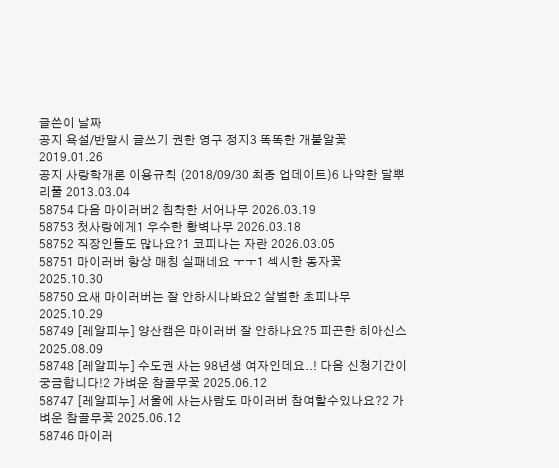글쓴이 날짜
공지 욕설/반말시 글쓰기 권한 영구 정지3 똑똑한 개불알꽃 2019.01.26
공지 사랑학개론 이용규칙 (2018/09/30 최종 업데이트)6 나약한 달뿌리풀 2013.03.04
58754 다음 마이러버2 침착한 서어나무 2026.03.19
58753 첫사랑에게1 우수한 황벽나무 2026.03.18
58752 직장인들도 많나요?1 코피나는 자란 2026.03.05
58751 마이러버 항상 매칭 실패네요 ㅜㅜ1 섹시한 동자꽃 2025.10.30
58750 요새 마이러버는 잘 안하시나봐요2 살벌한 초피나무 2025.10.29
58749 [레알피누] 양산캠은 마이러버 잘 안하나요?5 피곤한 히아신스 2025.08.09
58748 [레알피누] 수도권 사는 98년생 여자인데요..! 다음 신청기간이 궁금합니다!2 가벼운 참골무꽃 2025.06.12
58747 [레알피누] 서울에 사는사람도 마이러버 참여할수있나요?2 가벼운 참골무꽃 2025.06.12
58746 마이러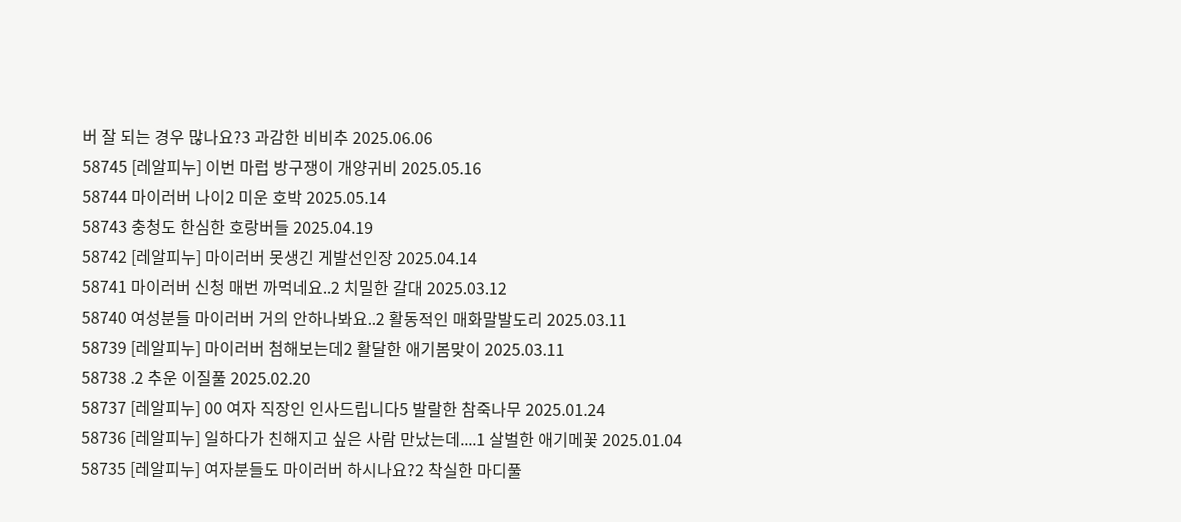버 잘 되는 경우 많나요?3 과감한 비비추 2025.06.06
58745 [레알피누] 이번 마럽 방구쟁이 개양귀비 2025.05.16
58744 마이러버 나이2 미운 호박 2025.05.14
58743 충청도 한심한 호랑버들 2025.04.19
58742 [레알피누] 마이러버 못생긴 게발선인장 2025.04.14
58741 마이러버 신청 매번 까먹네요..2 치밀한 갈대 2025.03.12
58740 여성분들 마이러버 거의 안하나봐요..2 활동적인 매화말발도리 2025.03.11
58739 [레알피누] 마이러버 첨해보는데2 활달한 애기봄맞이 2025.03.11
58738 .2 추운 이질풀 2025.02.20
58737 [레알피누] 00 여자 직장인 인사드립니다5 발랄한 참죽나무 2025.01.24
58736 [레알피누] 일하다가 친해지고 싶은 사람 만났는데....1 살벌한 애기메꽃 2025.01.04
58735 [레알피누] 여자분들도 마이러버 하시나요?2 착실한 마디풀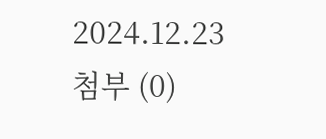2024.12.23
첨부 (0)